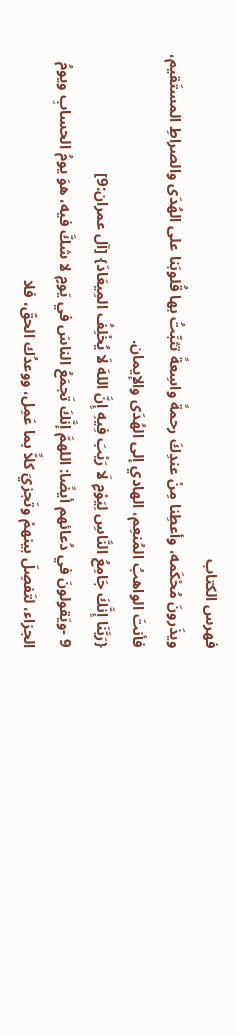فهرس الكتاب
ويذَرونَ مُحْكَمه، وأعطِنا مِنْ عندِكَ رحمةً واسِعةً تثبِّتُ بها قُلوبَنا على الهُدَى والصراطِ المستَقيم، فأنتَ الواهبُ المُنعِم، الهادي إلى الهُدَى والإيمان.
{رَبَّنَا إِنَّكَ جَامِعُ النَّاسِ لِيَوْمٍ لَا رَيْبَ فِيهِ إِنَّ اللهَ لَا يُخْلِفُ المِيعَادَ} [آل عمران:9]
9 -ويَقولونَ في دُعائهم أيضًا: اللهمَّ إنَّكَ تَجمَعُ الناسَ في يَومٍ لا شكَّ فيه، هوَ يومُ الحسابِ ويومُ الجزاء، لتَفصِلَ بينهمْ وتَجزيَ كلاًّ بما عَمِل، ووعدُك الحقّ، فلا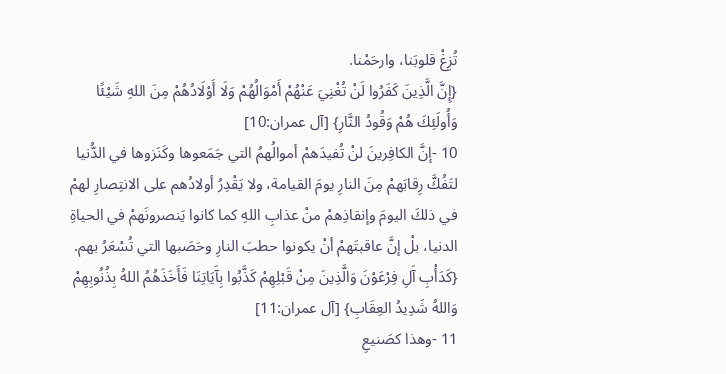تُزِغْ قلوبَنا، وارحَمْنا.
{إِنَّ الَّذِينَ كَفَرُوا لَنْ تُغْنِيَ عَنْهُمْ أَمْوَالُهُمْ وَلَا أَوْلَادُهُمْ مِنَ اللهِ شَيْئًا وَأُولَئِكَ هُمْ وَقُودُ النَّارِ} [آل عمران:10]
10 -إنَّ الكافِرينَ لنْ تُفيدَهمْ أموالُهمُ التي جَمَعوها وكَنَزوها في الدُّنيا لتَفُكَّ رِقابَهمْ مِنَ النارِ يومَ القيامة، ولا يَقْدِرُ أولادُهم على الانتِصارِ لهمْ في ذلكَ اليومَ وإنقاذِهمْ منْ عذابِ اللهِ كما كانوا يَنصرونَهمْ في الحياةِ الدنيا، بلْ إنَّ عاقبتَهمْ أنْ يكونوا حطبَ النارِ وحَصَبها التي تُسْعَرُ بهم.
{كَدَأْبِ آَلِ فِرْعَوْنَ وَالَّذِينَ مِنْ قَبْلِهِمْ كَذَّبُوا بِآَيَاتِنَا فَأَخَذَهُمُ اللهُ بِذُنُوبِهِمْ وَاللهُ شَدِيدُ العِقَابِ} [آل عمران:11]
11 -وهذا كصَنيعِ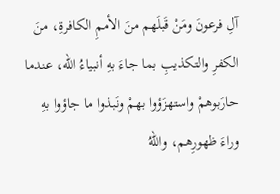آلِ فرعونَ ومَنْ قَبلَهم منَ الأممِ الكافرةِ، منَ الكفرِ والتكذيبِ بما جاءَ بهِ أنبياءُ الله، عندما حارَبوهمْ واستهزَؤوا بهمْ ونَبذوا ما جاؤوا بهِ وراءَ ظهورِهم، واللهُ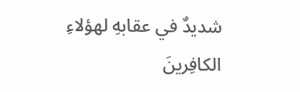شديدٌ في عقابهِ لهؤلاءِ الكافِرينَ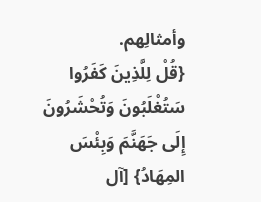وأمثالِهم.
{قُلْ لِلَّذِينَ كَفَرُوا سَتُغْلَبُونَ وَتُحْشَرُونَ إِلَى جَهَنَّمَ وَبِئْسَ المِهَادُ} [آل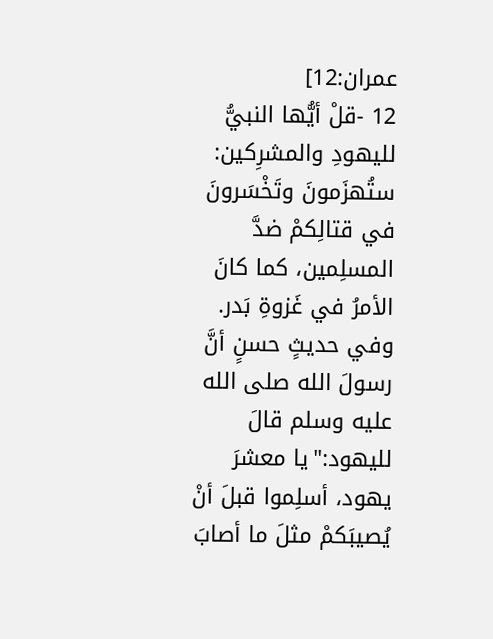عمران:12]
12 -قلْ أيُّها النبيُّ لليهودِ والمشرِكين: ستُهزَمونَ وتَخْسَرونَ في قتالِكمْ ضدَّ المسلِمين، كما كانَ الأمرُ في غَزوةِ بَدر.
وفي حديثٍ حسنٍ أنَّ رسولَ الله صلى الله عليه وسلم قالَ لليهود:"يا معشرَ يهود، أسلِموا قبلَ أنْ يُصيبَكمْ مثلَ ما أصابَ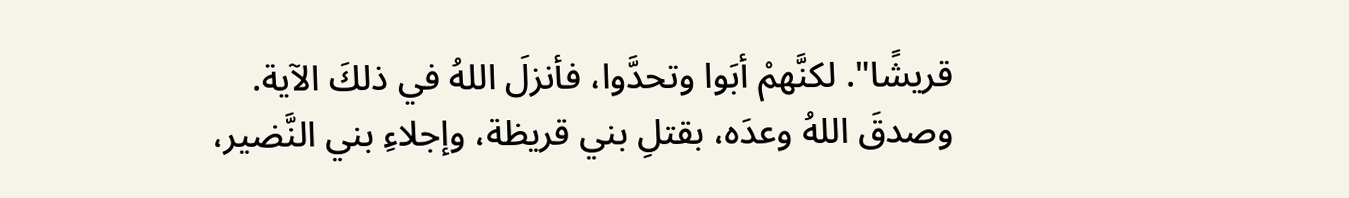قريشًا". لكنَّهمْ أبَوا وتحدَّوا، فأنزلَ اللهُ في ذلكَ الآية.
وصدقَ اللهُ وعدَه، بقتلِ بني قريظة، وإجلاءِ بني النَّضير،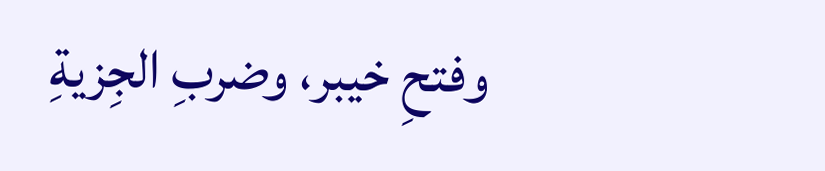وفتحِ خيبر، وضربِ الجِزيةِ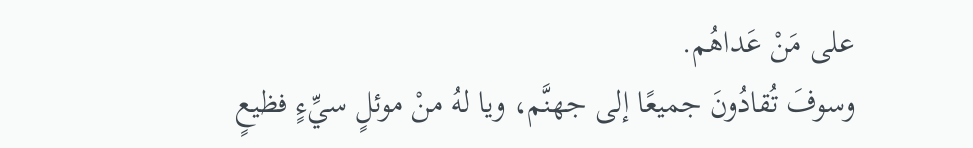على مَنْ عَداهُم.
وسوفَ تُقادُونَ جميعًا إلى جهنَّم، ويا لهُ منْ موئلٍ سيِّءٍ فظيعٍ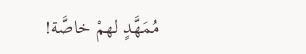مُمَهَّدٍ لهمْ خاصَّة!